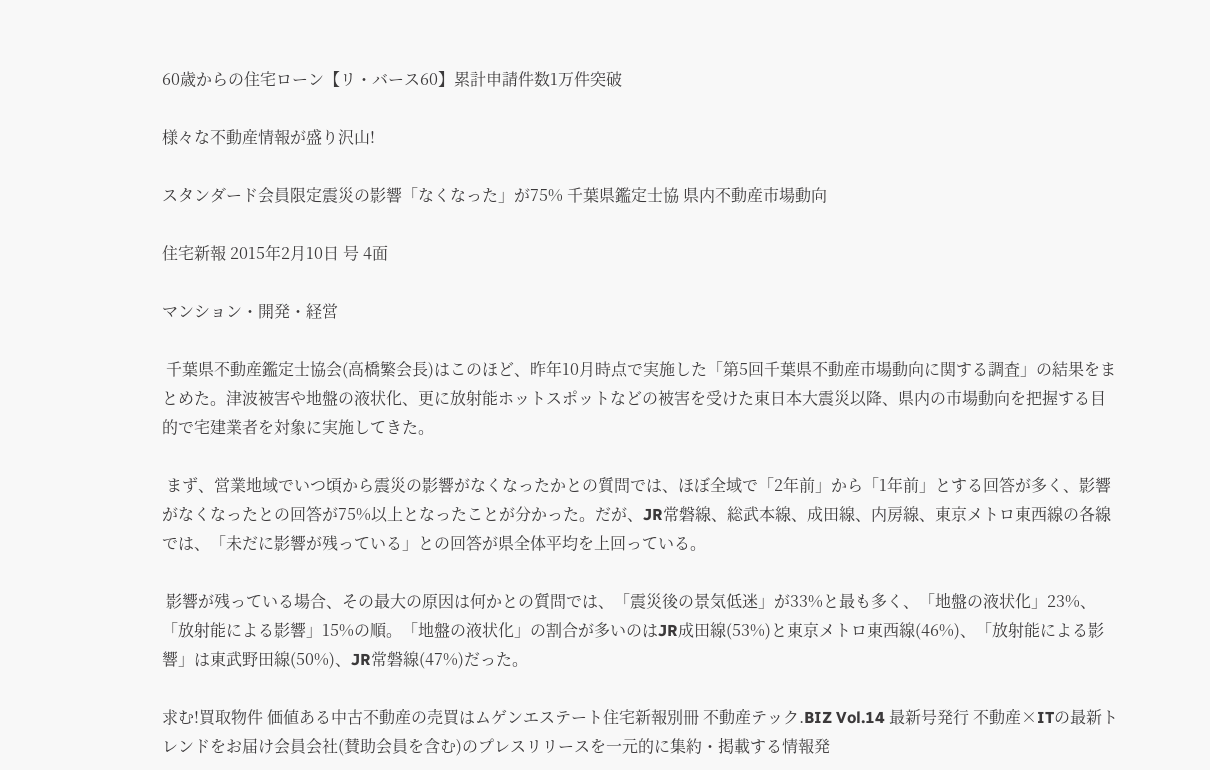60歳からの住宅ローン【リ・バース60】累計申請件数1万件突破

様々な不動産情報が盛り沢山!

スタンダード会員限定震災の影響「なくなった」が75% 千葉県鑑定士協 県内不動産市場動向

住宅新報 2015年2月10日 号 4面

マンション・開発・経営

 千葉県不動産鑑定士協会(高橋繁会長)はこのほど、昨年10月時点で実施した「第5回千葉県不動産市場動向に関する調査」の結果をまとめた。津波被害や地盤の液状化、更に放射能ホットスポットなどの被害を受けた東日本大震災以降、県内の市場動向を把握する目的で宅建業者を対象に実施してきた。

 まず、営業地域でいつ頃から震災の影響がなくなったかとの質問では、ほぼ全域で「2年前」から「1年前」とする回答が多く、影響がなくなったとの回答が75%以上となったことが分かった。だが、JR常磐線、総武本線、成田線、内房線、東京メトロ東西線の各線では、「未だに影響が残っている」との回答が県全体平均を上回っている。

 影響が残っている場合、その最大の原因は何かとの質問では、「震災後の景気低迷」が33%と最も多く、「地盤の液状化」23%、「放射能による影響」15%の順。「地盤の液状化」の割合が多いのはJR成田線(53%)と東京メトロ東西線(46%)、「放射能による影響」は東武野田線(50%)、JR常磐線(47%)だった。

求む!買取物件 価値ある中古不動産の売買はムゲンエステート住宅新報別冊 不動産テック.BIZ Vol.14 最新号発行 不動産×ITの最新トレンドをお届け会員会社(賛助会員を含む)のプレスリリースを一元的に集約・掲載する情報発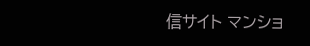信サイト マンショ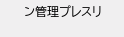ン管理プレスリ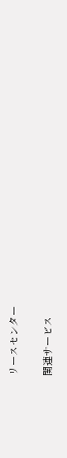リースセンター

関連サービス